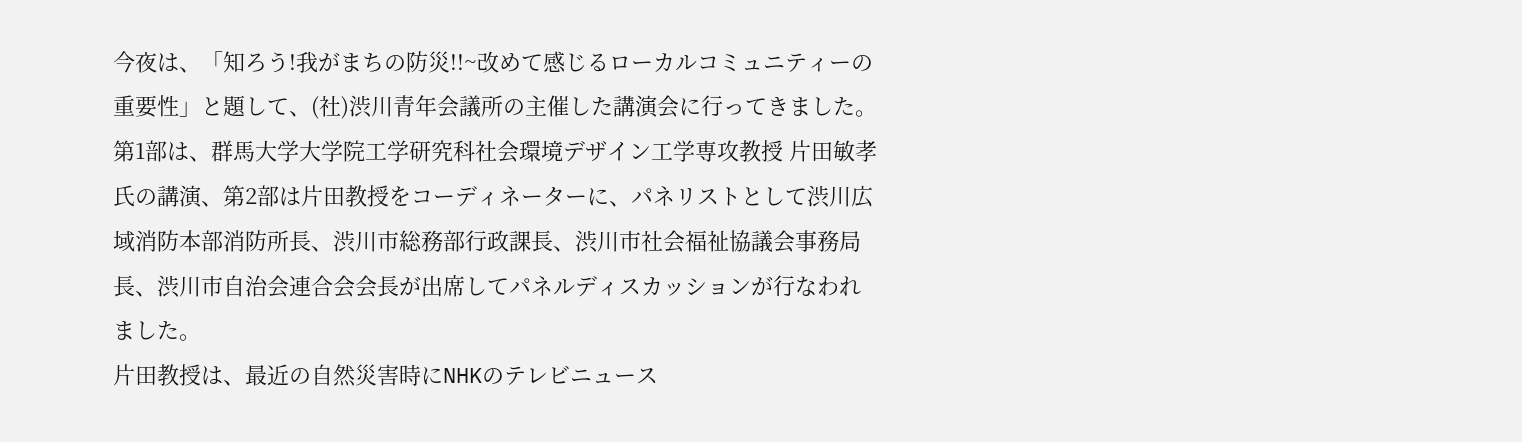今夜は、「知ろう!我がまちの防災!!~改めて感じるローカルコミュニティーの重要性」と題して、(社)渋川青年会議所の主催した講演会に行ってきました。
第1部は、群馬大学大学院工学研究科社会環境デザイン工学専攻教授 片田敏孝氏の講演、第2部は片田教授をコーディネーターに、パネリストとして渋川広域消防本部消防所長、渋川市総務部行政課長、渋川市社会福祉協議会事務局長、渋川市自治会連合会会長が出席してパネルディスカッションが行なわれました。
片田教授は、最近の自然災害時にNHKのテレビニュース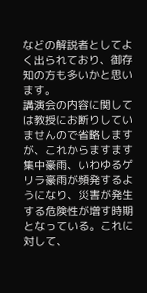などの解説者としてよく出られており、御存知の方も多いかと思います。
講演会の内容に関しては教授にお断りしていませんので省略しますが、これからますます集中豪雨、いわゆるゲリラ豪雨が頻発するようになり、災害が発生する危険性が増す時期となっている。これに対して、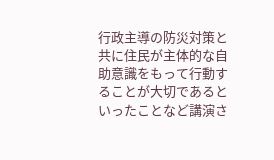行政主導の防災対策と共に住民が主体的な自助意識をもって行動することが大切であるといったことなど講演さ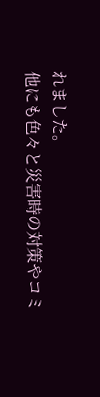れました。
他にも色々と災害時の対策やコミ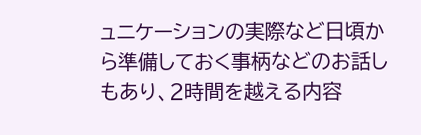ュニケーションの実際など日頃から準備しておく事柄などのお話しもあり、2時間を越える内容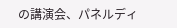の講演会、パネルディ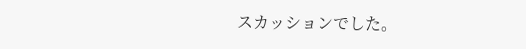スカッションでした。